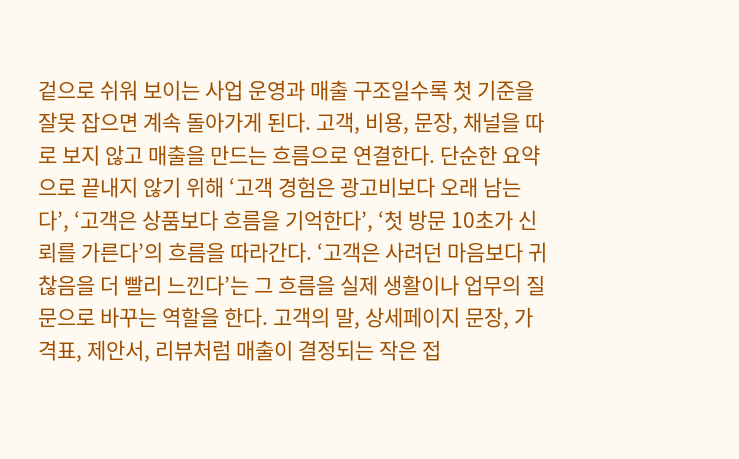겉으로 쉬워 보이는 사업 운영과 매출 구조일수록 첫 기준을 잘못 잡으면 계속 돌아가게 된다. 고객, 비용, 문장, 채널을 따로 보지 않고 매출을 만드는 흐름으로 연결한다. 단순한 요약으로 끝내지 않기 위해 ‘고객 경험은 광고비보다 오래 남는다’, ‘고객은 상품보다 흐름을 기억한다’, ‘첫 방문 10초가 신뢰를 가른다’의 흐름을 따라간다. ‘고객은 사려던 마음보다 귀찮음을 더 빨리 느낀다’는 그 흐름을 실제 생활이나 업무의 질문으로 바꾸는 역할을 한다. 고객의 말, 상세페이지 문장, 가격표, 제안서, 리뷰처럼 매출이 결정되는 작은 접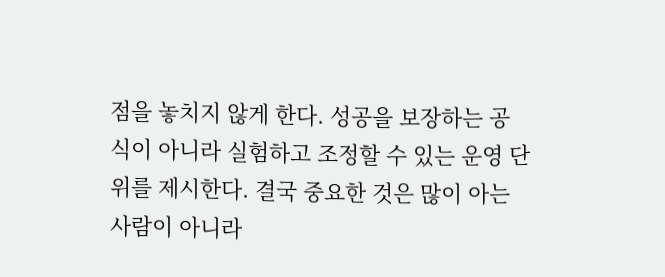점을 놓치지 않게 한다. 성공을 보장하는 공식이 아니라 실험하고 조정할 수 있는 운영 단위를 제시한다. 결국 중요한 것은 많이 아는 사람이 아니라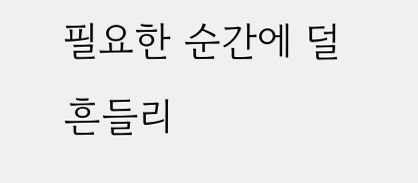필요한 순간에 덜 흔들리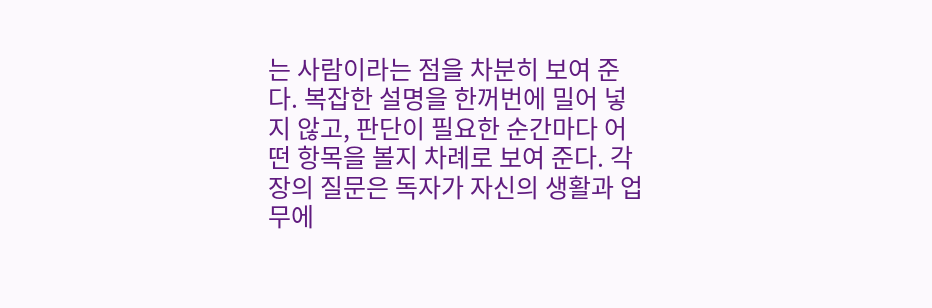는 사람이라는 점을 차분히 보여 준다. 복잡한 설명을 한꺼번에 밀어 넣지 않고, 판단이 필요한 순간마다 어떤 항목을 볼지 차례로 보여 준다. 각 장의 질문은 독자가 자신의 생활과 업무에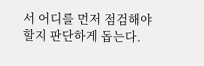서 어디를 먼저 점검해야 할지 판단하게 돕는다.